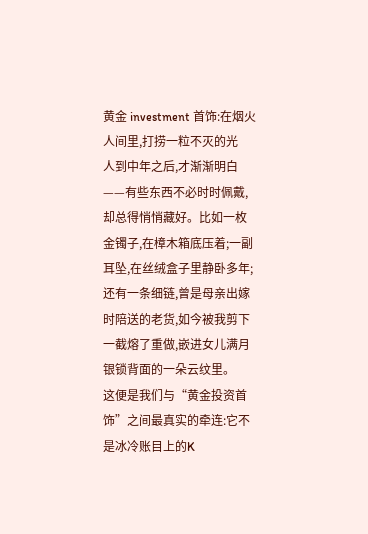黄金 investment 首饰:在烟火人间里,打捞一粒不灭的光
人到中年之后,才渐渐明白——有些东西不必时时佩戴,却总得悄悄藏好。比如一枚金镯子,在樟木箱底压着;一副耳坠,在丝绒盒子里静卧多年;还有一条细链,曾是母亲出嫁时陪送的老货,如今被我剪下一截熔了重做,嵌进女儿满月银锁背面的一朵云纹里。
这便是我们与“黄金投资首饰”之间最真实的牵连:它不是冰冷账目上的K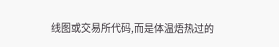线图或交易所代码,而是体温焐热过的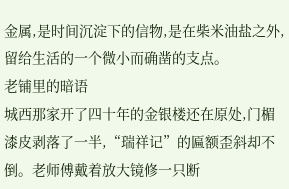金属,是时间沉淀下的信物,是在柴米油盐之外,留给生活的一个微小而确凿的支点。
老铺里的暗语
城西那家开了四十年的金银楼还在原处,门楣漆皮剥落了一半,“瑞祥记”的匾额歪斜却不倒。老师傅戴着放大镜修一只断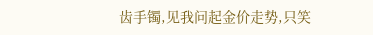齿手镯,见我问起金价走势,只笑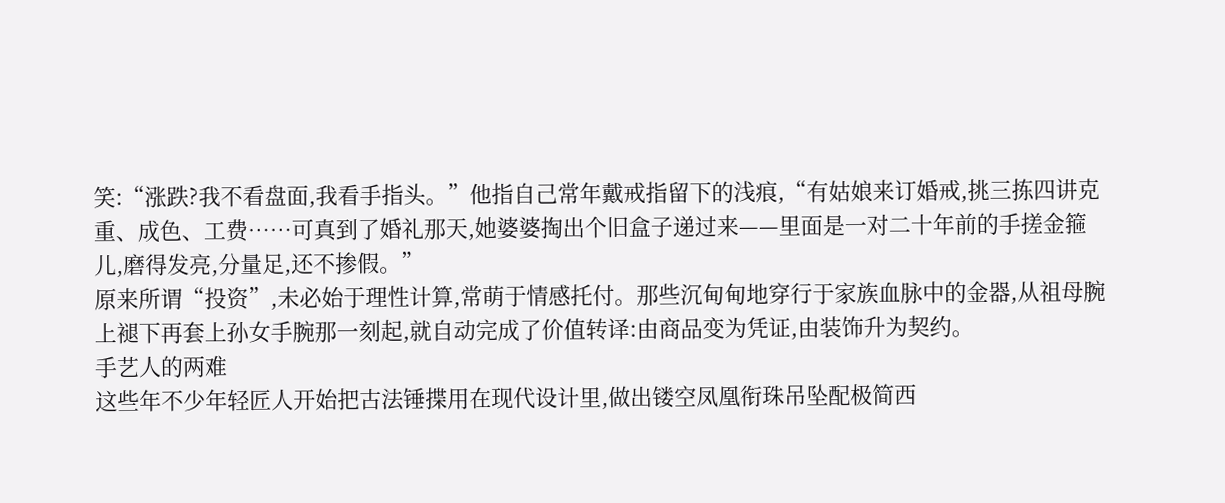笑:“涨跌?我不看盘面,我看手指头。”他指自己常年戴戒指留下的浅痕,“有姑娘来订婚戒,挑三拣四讲克重、成色、工费……可真到了婚礼那天,她婆婆掏出个旧盒子递过来——里面是一对二十年前的手搓金箍儿,磨得发亮,分量足,还不掺假。”
原来所谓“投资”,未必始于理性计算,常萌于情感托付。那些沉甸甸地穿行于家族血脉中的金器,从祖母腕上褪下再套上孙女手腕那一刻起,就自动完成了价值转译:由商品变为凭证,由装饰升为契约。
手艺人的两难
这些年不少年轻匠人开始把古法锤揲用在现代设计里,做出镂空凤凰衔珠吊坠配极简西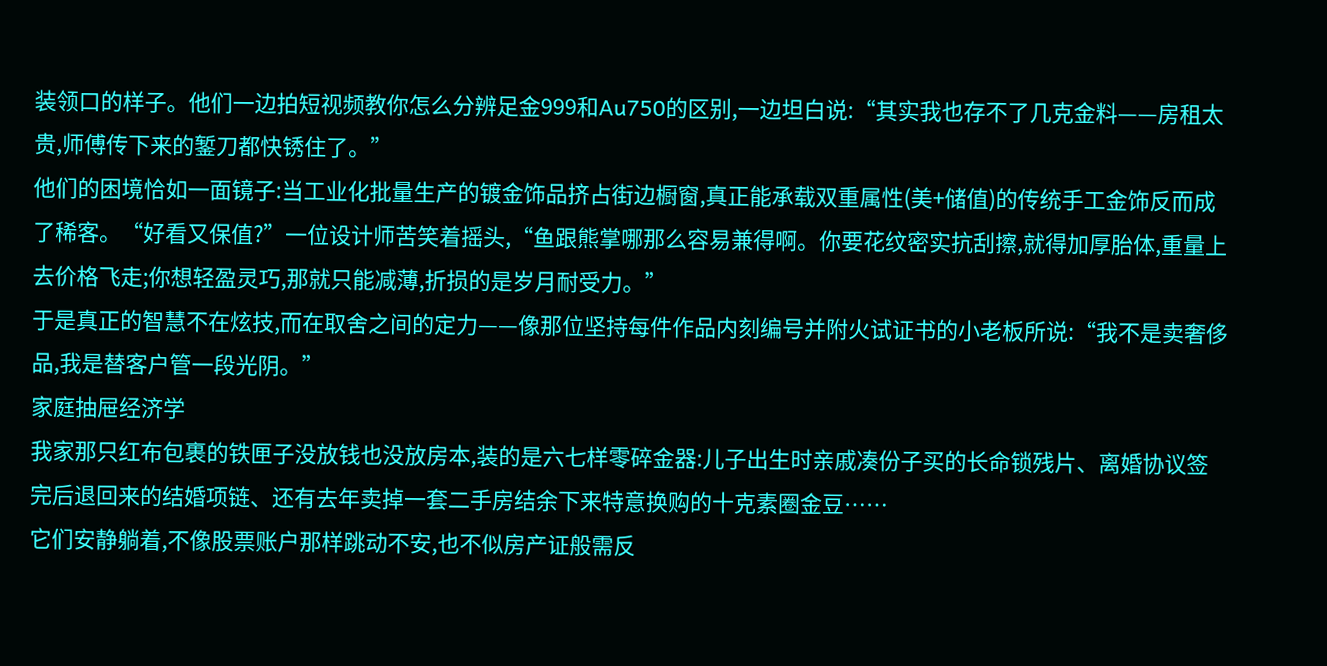装领口的样子。他们一边拍短视频教你怎么分辨足金999和Au750的区别,一边坦白说:“其实我也存不了几克金料——房租太贵,师傅传下来的錾刀都快锈住了。”
他们的困境恰如一面镜子:当工业化批量生产的镀金饰品挤占街边橱窗,真正能承载双重属性(美+储值)的传统手工金饰反而成了稀客。“好看又保值?”一位设计师苦笑着摇头,“鱼跟熊掌哪那么容易兼得啊。你要花纹密实抗刮擦,就得加厚胎体,重量上去价格飞走;你想轻盈灵巧,那就只能减薄,折损的是岁月耐受力。”
于是真正的智慧不在炫技,而在取舍之间的定力——像那位坚持每件作品内刻编号并附火试证书的小老板所说:“我不是卖奢侈品,我是替客户管一段光阴。”
家庭抽屉经济学
我家那只红布包裹的铁匣子没放钱也没放房本,装的是六七样零碎金器:儿子出生时亲戚凑份子买的长命锁残片、离婚协议签完后退回来的结婚项链、还有去年卖掉一套二手房结余下来特意换购的十克素圈金豆……
它们安静躺着,不像股票账户那样跳动不安,也不似房产证般需反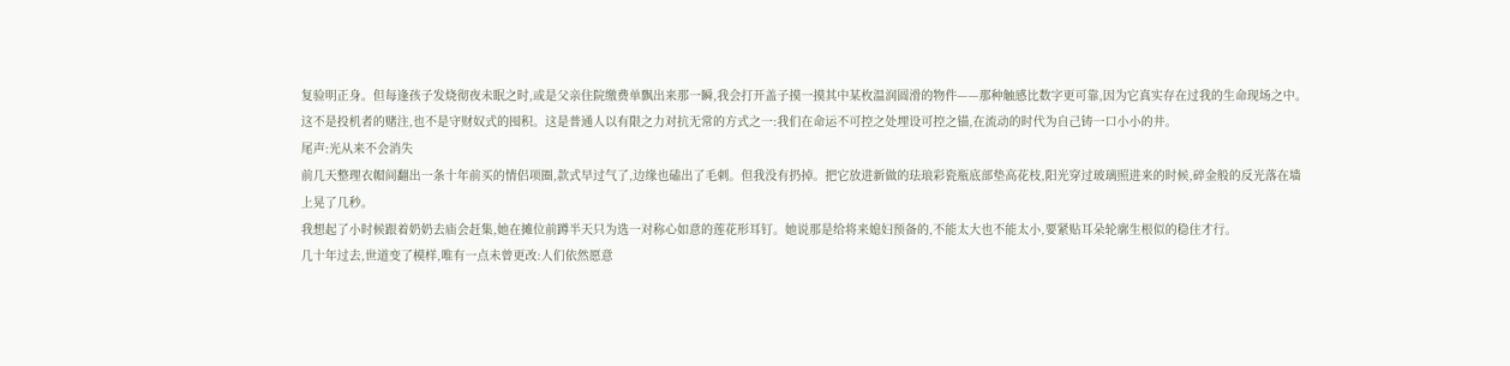复验明正身。但每逢孩子发烧彻夜未眠之时,或是父亲住院缴费单飘出来那一瞬,我会打开盖子摸一摸其中某枚温润圆滑的物件——那种触感比数字更可靠,因为它真实存在过我的生命现场之中。
这不是投机者的赌注,也不是守财奴式的囤积。这是普通人以有限之力对抗无常的方式之一:我们在命运不可控之处埋设可控之锚,在流动的时代为自己铸一口小小的井。
尾声:光从来不会消失
前几天整理衣帽间翻出一条十年前买的情侣项圈,款式早过气了,边缘也磕出了毛刺。但我没有扔掉。把它放进新做的珐琅彩瓷瓶底部垫高花枝,阳光穿过玻璃照进来的时候,碎金般的反光落在墙上晃了几秒。
我想起了小时候跟着奶奶去庙会赶集,她在摊位前蹲半天只为选一对称心如意的莲花形耳钉。她说那是给将来媳妇预备的,不能太大也不能太小,要紧贴耳朵轮廓生根似的稳住才行。
几十年过去,世道变了模样,唯有一点未曾更改:人们依然愿意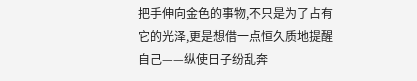把手伸向金色的事物,不只是为了占有它的光泽,更是想借一点恒久质地提醒自己——纵使日子纷乱奔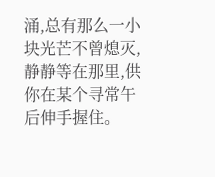涌,总有那么一小块光芒不曾熄灭,静静等在那里,供你在某个寻常午后伸手握住。